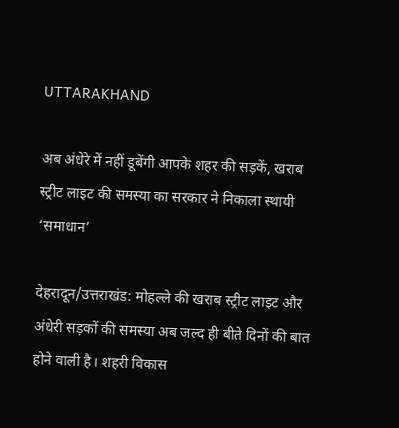UTTARAKHAND

अब अंधेरे में नहीं डूबेंगी आपके शहर की सड़कें, खराब स्ट्रीट लाइट की समस्या का सरकार ने निकाला स्थायी ‘समाधान’

देहरादून/उत्तराखंड: मोहल्ले की खराब स्ट्रीट लाइट और अंधेरी सड़कों की समस्या अब जल्द ही बीते दिनों की बात होने वाली है। शहरी विकास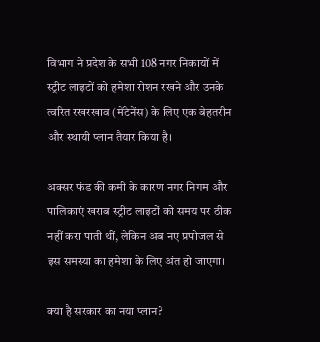विभाग ने प्रदेश के सभी 108 नगर निकायों में स्ट्रीट लाइटों को हमेशा रोशन रखने और उनके त्वरित रखरखाव (मेंटेनेंस) के लिए एक बेहतरीन और स्थायी प्लान तैयार किया है।

अक्सर फंड की कमी के कारण नगर निगम और पालिकाएं खराब स्ट्रीट लाइटों को समय पर ठीक नहीं करा पाती थीं, लेकिन अब नए प्रपोजल से इस समस्या का हमेशा के लिए अंत हो जाएगा।

क्या है सरकार का नया प्लान?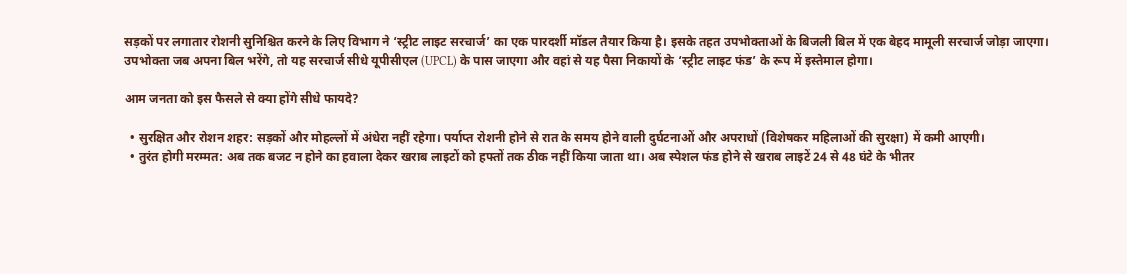सड़कों पर लगातार रोशनी सुनिश्चित करने के लिए विभाग ने ‘स्ट्रीट लाइट सरचार्ज’ का एक पारदर्शी मॉडल तैयार किया है। इसके तहत उपभोक्ताओं के बिजली बिल में एक बेहद मामूली सरचार्ज जोड़ा जाएगा। उपभोक्ता जब अपना बिल भरेंगे, तो यह सरचार्ज सीधे यूपीसीएल (UPCL) के पास जाएगा और वहां से यह पैसा निकायों के ‘स्ट्रीट लाइट फंड’ के रूप में इस्तेमाल होगा।

आम जनता को इस फैसले से क्या होंगे सीधे फायदे?

  • सुरक्षित और रोशन शहर: सड़कों और मोहल्लों में अंधेरा नहीं रहेगा। पर्याप्त रोशनी होने से रात के समय होने वाली दुर्घटनाओं और अपराधों (विशेषकर महिलाओं की सुरक्षा) में कमी आएगी।
  • तुरंत होगी मरम्मत: अब तक बजट न होने का हवाला देकर खराब लाइटों को हफ्तों तक ठीक नहीं किया जाता था। अब स्पेशल फंड होने से खराब लाइटें 24 से 48 घंटे के भीतर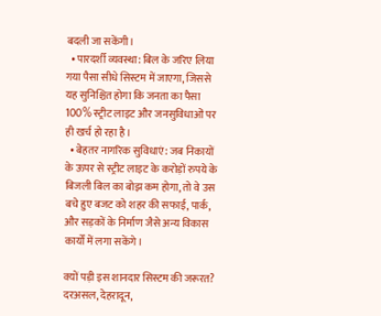बदली जा सकेंगी।
  • पारदर्शी व्यवस्था: बिल के जरिए लिया गया पैसा सीधे सिस्टम में जाएगा, जिससे यह सुनिश्चित होगा कि जनता का पैसा 100% स्ट्रीट लाइट और जनसुविधाओं पर ही खर्च हो रहा है।
  • बेहतर नागरिक सुविधाएं: जब निकायों के ऊपर से स्ट्रीट लाइट के करोड़ों रुपये के बिजली बिल का बोझ कम होगा, तो वे उस बचे हुए बजट को शहर की सफाई, पार्क, और सड़कों के निर्माण जैसे अन्य विकास कार्यों में लगा सकेंगे।

क्यों पड़ी इस शानदार सिस्टम की जरूरत?
दरअसल, देहरादून,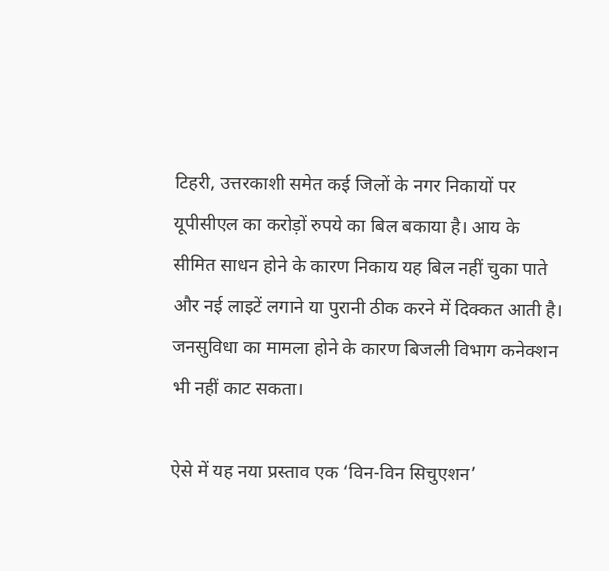टिहरी, उत्तरकाशी समेत कई जिलों के नगर निकायों पर यूपीसीएल का करोड़ों रुपये का बिल बकाया है। आय के सीमित साधन होने के कारण निकाय यह बिल नहीं चुका पाते और नई लाइटें लगाने या पुरानी ठीक करने में दिक्कत आती है। जनसुविधा का मामला होने के कारण बिजली विभाग कनेक्शन भी नहीं काट सकता।

ऐसे में यह नया प्रस्ताव एक ‘विन-विन सिचुएशन’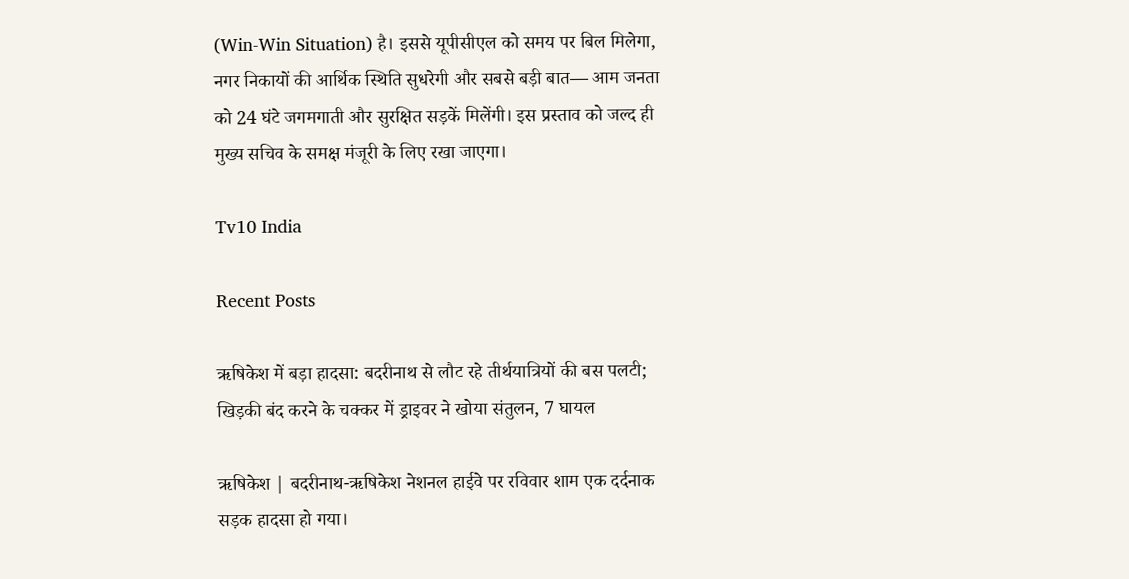(Win-Win Situation) है। इससे यूपीसीएल को समय पर बिल मिलेगा, नगर निकायों की आर्थिक स्थिति सुधरेगी और सबसे बड़ी बात— आम जनता को 24 घंटे जगमगाती और सुरक्षित सड़कें मिलेंगी। इस प्रस्ताव को जल्द ही मुख्य सचिव के समक्ष मंजूरी के लिए रखा जाएगा।

Tv10 India

Recent Posts

ऋषिकेश में बड़ा हादसा: बदरीनाथ से लौट रहे तीर्थयात्रियों की बस पलटी; खिड़की बंद करने के चक्कर में ड्राइवर ने खोया संतुलन, 7 घायल

ऋषिकेश | बदरीनाथ-ऋषिकेश नेशनल हाईवे पर रविवार शाम एक दर्दनाक सड़क हादसा हो गया।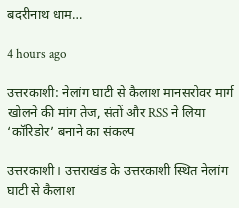बदरीनाथ धाम…

4 hours ago

उत्तरकाशी: नेलांग घाटी से कैलाश मानसरोवर मार्ग खोलने की मांग तेज, संतों और RSS ने लिया ‘कॉरिडोर’ बनाने का संकल्प

उत्तरकाशी। उत्तराखंड के उत्तरकाशी स्थित नेलांग घाटी से कैलाश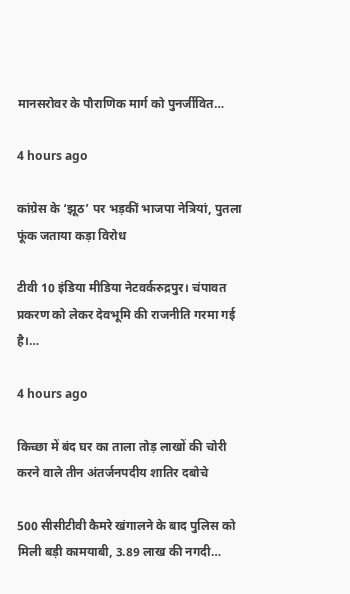मानसरोवर के पौराणिक मार्ग को पुनर्जीवित…

4 hours ago

कांग्रेस के ‘झूठ’ पर भड़कीं भाजपा नेत्रियां, पुतला फूंक जताया कड़ा विरोध

टीवी 10 इंडिया मीडिया नेटवर्करुद्रपुर। चंपावत प्रकरण को लेकर देवभूमि की राजनीति गरमा गई है।…

4 hours ago

किच्छा में बंद घर का ताला तोड़ लाखों की चोरी करने वाले तीन अंतर्जनपदीय शातिर दबोचे

500 सीसीटीवी कैमरे खंगालने के बाद पुलिस को मिली बड़ी कामयाबी, 3.89 लाख की नगदी…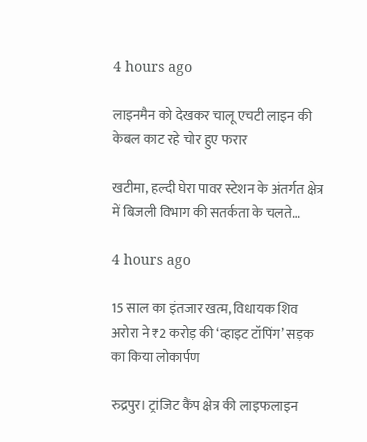4 hours ago

लाइनमैन को देखकर चालू एचटी लाइन की केबल काट रहे चोर हुए फरार

खटीमा, हल्दी घेरा पावर स्टेशन के अंतर्गत क्षेत्र में बिजली विभाग की सतर्कता के चलते…

4 hours ago

15 साल का इंतजार खत्म, विधायक शिव अरोरा ने ₹2 करोड़ की ‘व्हाइट टॉपिंग’ सड़क का किया लोकार्पण

रुद्रपुर। ट्रांजिट कैंप क्षेत्र की लाइफलाइन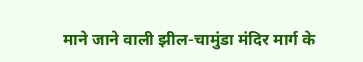माने जाने वाली झील-चामुंडा मंदिर मार्ग के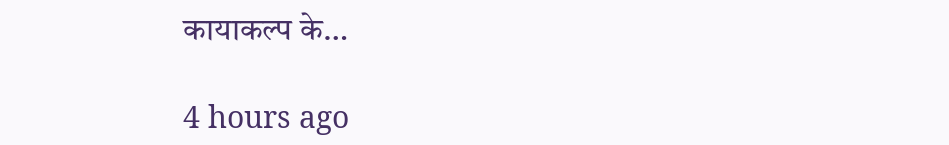कायाकल्प के…

4 hours ago